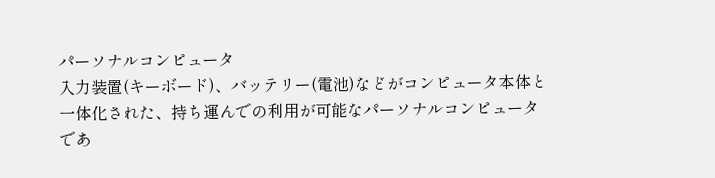パーソナルコンピュータ
入力装置(キーボード)、バッテリー(電池)などがコンピュータ本体と一体化された、持ち運んでの利用が可能なパーソナルコンピュータであ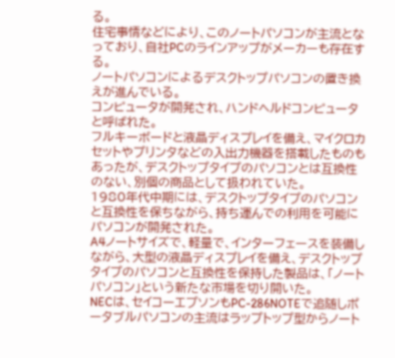る。
住宅事情などにより、このノートパソコンが主流となっており、自社PCのラインアップがメーカーも存在する。
ノートパソコンによるデスクトップパソコンの置き換えが進んでいる。
コンピュータが開発され、ハンドヘルドコンピュータと呼ばれた。
フルキーボードと液晶ディスプレイを備え、マイクロカセットやプリンタなどの入出力機器を搭載したものもあったが、デスクトップタイプのパソコンとは互換性のない、別個の商品として扱われていた。
1980年代中期には、デスクトップタイプのパソコンと互換性を保ちながら、持ち運んでの利用を可能にパソコンが開発された。
A4ノートサイズで、軽量で、インターフェースを装備しながら、大型の液晶ディスプレイを備え、デスクトップタイプのパソコンと互換性を保持した製品は、「ノートパソコン」という新たな市場を切り開いた。
NECは、セイコーエプソンもPC-286NOTEで追随しポータブルパソコンの主流はラップトップ型からノート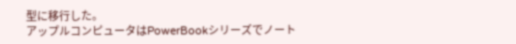型に移行した。
アップルコンピュータはPowerBookシリーズでノート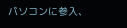パソコンに参入、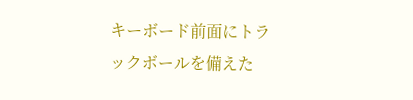キーボード前面にトラックボールを備えた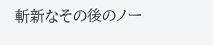斬新なその後のノー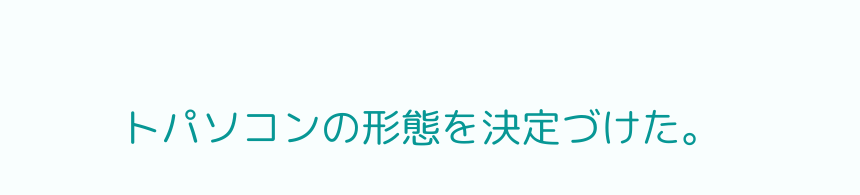トパソコンの形態を決定づけた。